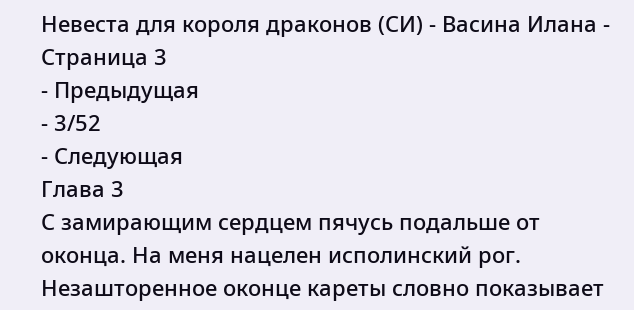Невеста для короля драконов (СИ) - Васина Илана - Страница 3
- Предыдущая
- 3/52
- Следующая
Глава 3
С замирающим сердцем пячусь подальше от оконца. На меня нацелен исполинский рог.
Незашторенное оконце кареты словно показывает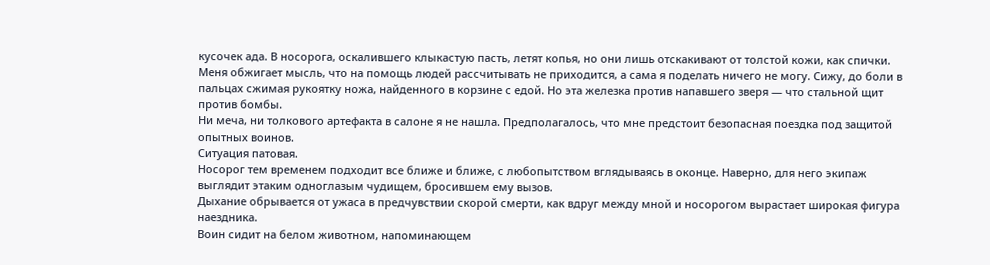кусочек ада. В носорога, оскалившего клыкастую пасть, летят копья, но они лишь отскакивают от толстой кожи, как спички.
Меня обжигает мысль, что на помощь людей рассчитывать не приходится, а сама я поделать ничего не могу. Сижу, до боли в пальцах сжимая рукоятку ножа, найденного в корзине с едой. Но эта железка против напавшего зверя — что стальной щит против бомбы.
Ни меча, ни толкового артефакта в салоне я не нашла. Предполагалось, что мне предстоит безопасная поездка под защитой опытных воинов.
Ситуация патовая.
Носорог тем временем подходит все ближе и ближе, с любопытством вглядываясь в оконце. Наверно, для него экипаж выглядит этаким одноглазым чудищем, бросившем ему вызов.
Дыхание обрывается от ужаса в предчувствии скорой смерти, как вдруг между мной и носорогом вырастает широкая фигура наездника.
Воин сидит на белом животном, напоминающем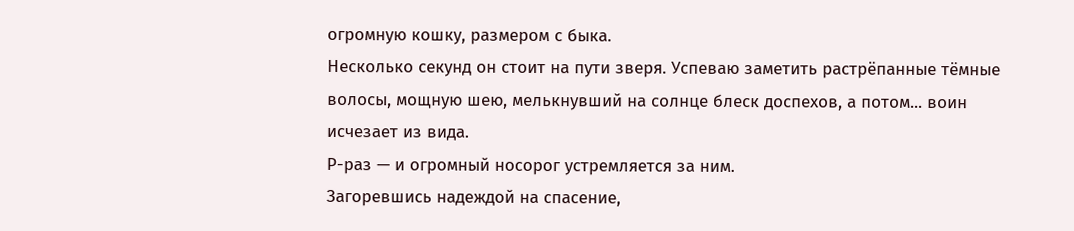огромную кошку, размером с быка.
Несколько секунд он стоит на пути зверя. Успеваю заметить растрёпанные тёмные волосы, мощную шею, мелькнувший на солнце блеск доспехов, а потом... воин исчезает из вида.
Р-раз — и огромный носорог устремляется за ним.
Загоревшись надеждой на спасение,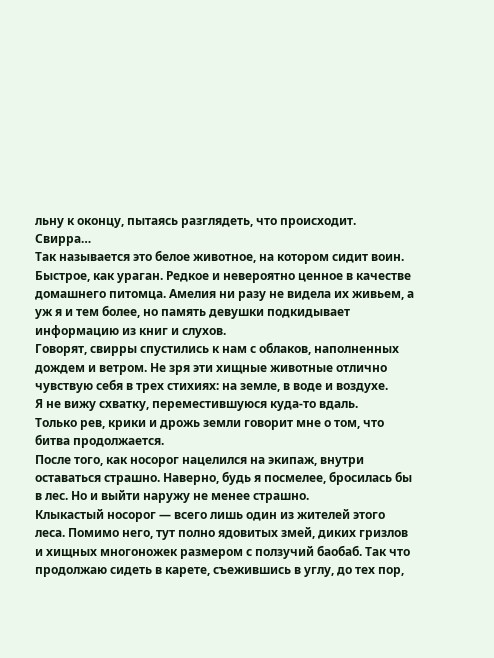льну к оконцу, пытаясь разглядеть, что происходит.
Свирра…
Так называется это белое животное, на котором сидит воин. Быстрое, как ураган. Редкое и невероятно ценное в качестве домашнего питомца. Амелия ни разу не видела их живьем, а уж я и тем более, но память девушки подкидывает информацию из книг и слухов.
Говорят, свирры спустились к нам с облаков, наполненных дождем и ветром. Не зря эти хищные животные отлично чувствую себя в трех стихиях: на земле, в воде и воздухе.
Я не вижу схватку, переместившуюся куда-то вдаль.
Только рев, крики и дрожь земли говорит мне о том, что битва продолжается.
После того, как носорог нацелился на экипаж, внутри оставаться страшно. Наверно, будь я посмелее, бросилась бы в лес. Но и выйти наружу не менее страшно.
Клыкастый носорог — всего лишь один из жителей этого леса. Помимо него, тут полно ядовитых змей, диких гризлов и хищных многоножек размером с ползучий баобаб. Так что продолжаю сидеть в карете, съежившись в углу, до тех пор,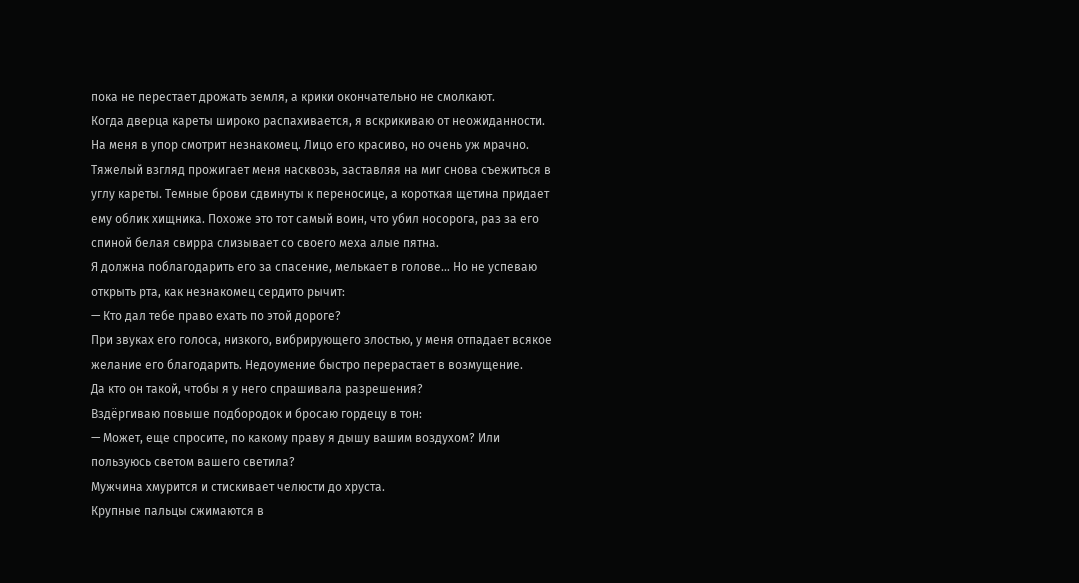пока не перестает дрожать земля, а крики окончательно не смолкают.
Когда дверца кареты широко распахивается, я вскрикиваю от неожиданности.
На меня в упор смотрит незнакомец. Лицо его красиво, но очень уж мрачно. Тяжелый взгляд прожигает меня насквозь, заставляя на миг снова съежиться в углу кареты. Темные брови сдвинуты к переносице, а короткая щетина придает ему облик хищника. Похоже это тот самый воин, что убил носорога, раз за его спиной белая свирра слизывает со своего меха алые пятна.
Я должна поблагодарить его за спасение, мелькает в голове… Но не успеваю открыть рта, как незнакомец сердито рычит:
— Кто дал тебе право ехать по этой дороге?
При звуках его голоса, низкого, вибрирующего злостью, у меня отпадает всякое желание его благодарить. Недоумение быстро перерастает в возмущение.
Да кто он такой, чтобы я у него спрашивала разрешения?
Вздёргиваю повыше подбородок и бросаю гордецу в тон:
— Может, еще спросите, по какому праву я дышу вашим воздухом? Или пользуюсь светом вашего светила?
Мужчина хмурится и стискивает челюсти до хруста.
Крупные пальцы сжимаются в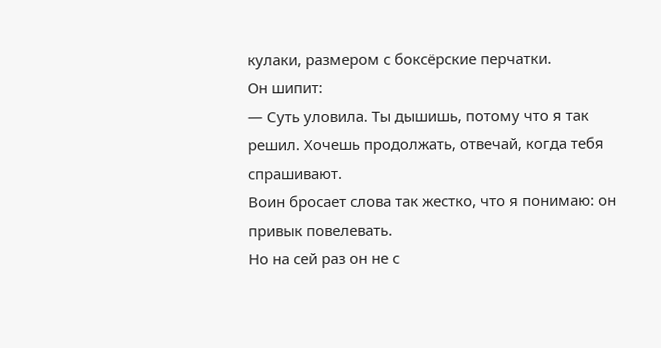кулаки, размером с боксёрские перчатки.
Он шипит:
— Суть уловила. Ты дышишь, потому что я так решил. Хочешь продолжать, отвечай, когда тебя спрашивают.
Воин бросает слова так жестко, что я понимаю: он привык повелевать.
Но на сей раз он не с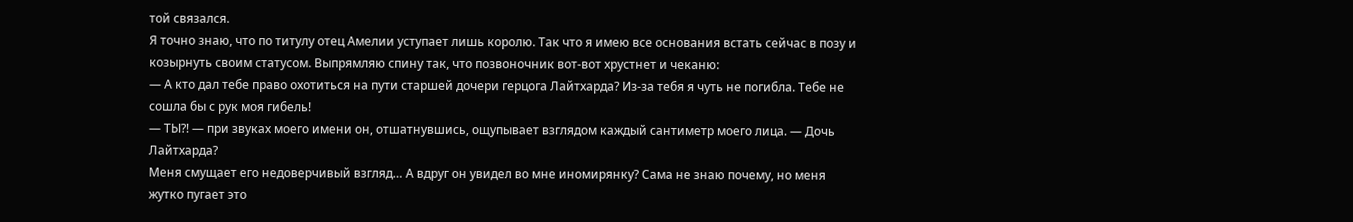той связался.
Я точно знаю, что по титулу отец Амелии уступает лишь королю. Так что я имею все основания встать сейчас в позу и козырнуть своим статусом. Выпрямляю спину так, что позвоночник вот-вот хрустнет и чеканю:
— А кто дал тебе право охотиться на пути старшей дочери герцога Лайтхарда? Из-за тебя я чуть не погибла. Тебе не сошла бы с рук моя гибель!
— ТЫ?! — при звуках моего имени он, отшатнувшись, ощупывает взглядом каждый сантиметр моего лица. — Дочь Лайтхарда?
Меня смущает его недоверчивый взгляд… А вдруг он увидел во мне иномирянку? Сама не знаю почему, но меня жутко пугает это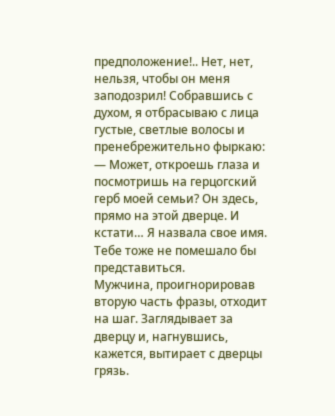предположение!.. Нет, нет, нельзя, чтобы он меня заподозрил! Собравшись с духом, я отбрасываю с лица густые, светлые волосы и пренебрежительно фыркаю:
— Может, откроешь глаза и посмотришь на герцогский герб моей семьи? Он здесь, прямо на этой дверце. И кстати… Я назвала свое имя. Тебе тоже не помешало бы представиться.
Мужчина, проигнорировав вторую часть фразы, отходит на шаг. Заглядывает за дверцу и, нагнувшись, кажется, вытирает с дверцы грязь.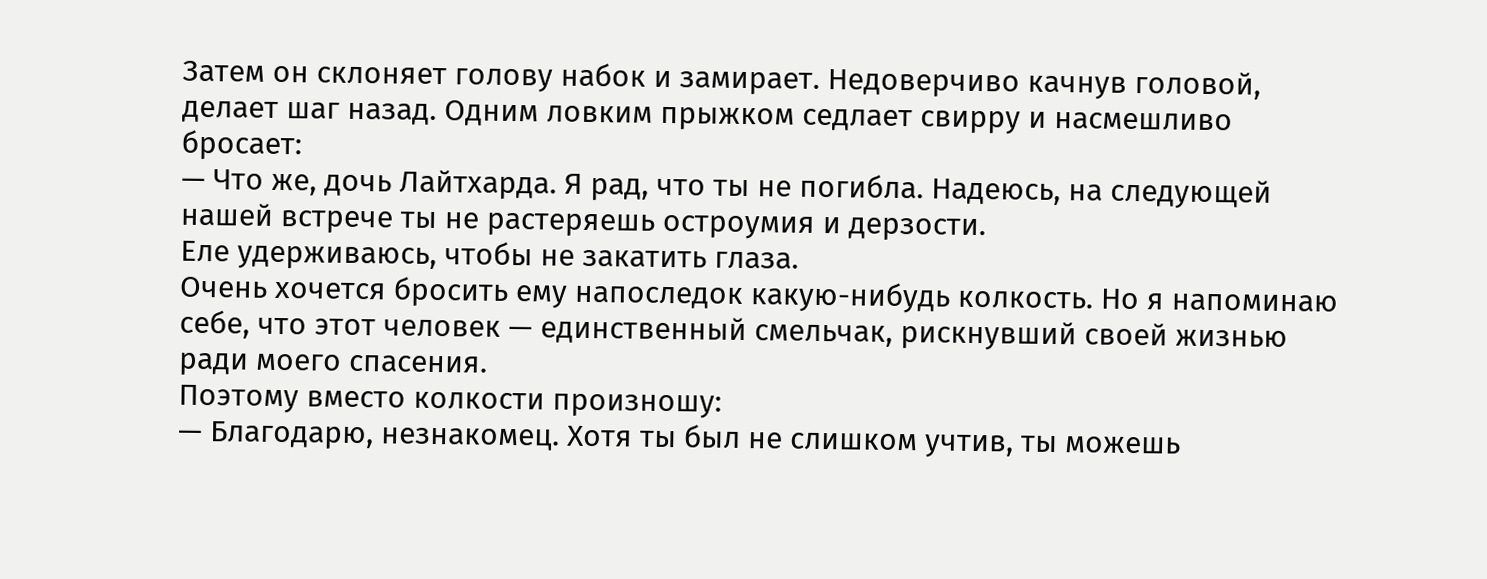Затем он склоняет голову набок и замирает. Недоверчиво качнув головой, делает шаг назад. Одним ловким прыжком седлает свирру и насмешливо бросает:
— Что же, дочь Лайтхарда. Я рад, что ты не погибла. Надеюсь, на следующей нашей встрече ты не растеряешь остроумия и дерзости.
Еле удерживаюсь, чтобы не закатить глаза.
Очень хочется бросить ему напоследок какую-нибудь колкость. Но я напоминаю себе, что этот человек — единственный смельчак, рискнувший своей жизнью ради моего спасения.
Поэтому вместо колкости произношу:
— Благодарю, незнакомец. Хотя ты был не слишком учтив, ты можешь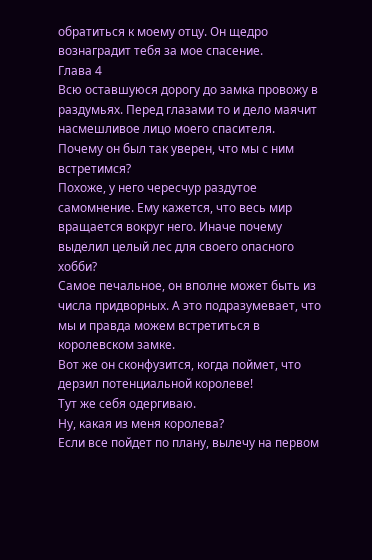обратиться к моему отцу. Он щедро вознаградит тебя за мое спасение.
Глава 4
Всю оставшуюся дорогу до замка провожу в раздумьях. Перед глазами то и дело маячит насмешливое лицо моего спасителя.
Почему он был так уверен, что мы с ним встретимся?
Похоже, у него чересчур раздутое самомнение. Ему кажется, что весь мир вращается вокруг него. Иначе почему выделил целый лес для своего опасного хобби?
Самое печальное, он вполне может быть из числа придворных. А это подразумевает, что мы и правда можем встретиться в королевском замке.
Вот же он сконфузится, когда поймет, что дерзил потенциальной королеве!
Тут же себя одергиваю.
Ну, какая из меня королева?
Если все пойдет по плану, вылечу на первом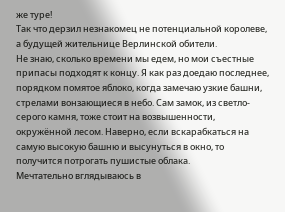же туре!
Так что дерзил незнакомец не потенциальной королеве, а будущей жительнице Верлинской обители.
Не знаю, сколько времени мы едем, но мои съестные припасы подходят к концу. Я как раз доедаю последнее, порядком помятое яблоко, когда замечаю узкие башни, стрелами вонзающиеся в небо. Сам замок, из светло-серого камня, тоже стоит на возвышенности, окружённой лесом. Наверно, если вскарабкаться на самую высокую башню и высунуться в окно, то получится потрогать пушистые облака.
Мечтательно вглядываюсь в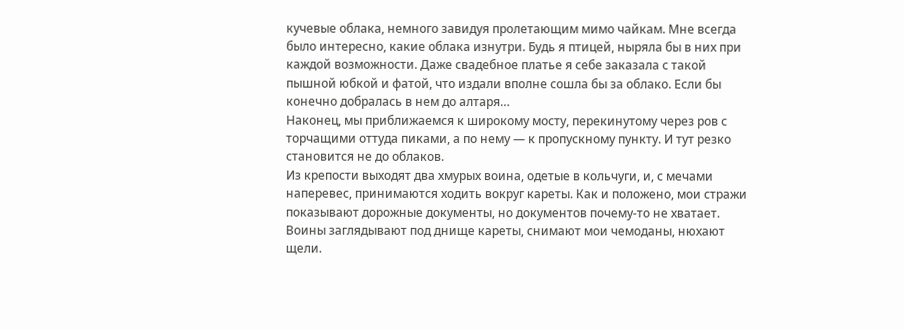кучевые облака, немного завидуя пролетающим мимо чайкам. Мне всегда было интересно, какие облака изнутри. Будь я птицей, ныряла бы в них при каждой возможности. Даже свадебное платье я себе заказала с такой пышной юбкой и фатой, что издали вполне сошла бы за облако. Если бы конечно добралась в нем до алтаря…
Наконец, мы приближаемся к широкому мосту, перекинутому через ров с торчащими оттуда пиками, а по нему — к пропускному пункту. И тут резко становится не до облаков.
Из крепости выходят два хмурых воина, одетые в кольчуги, и, с мечами наперевес, принимаются ходить вокруг кареты. Как и положено, мои стражи показывают дорожные документы, но документов почему-то не хватает. Воины заглядывают под днище кареты, снимают мои чемоданы, нюхают щели.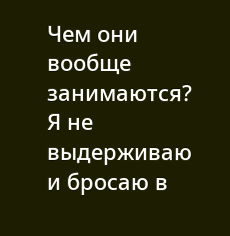Чем они вообще занимаются?
Я не выдерживаю и бросаю в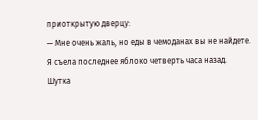приоткрытую дверцу:
— Мне очень жаль, но еды в чемоданах вы не найдете. Я съела последнее яблоко четверть часа назад.
Шутка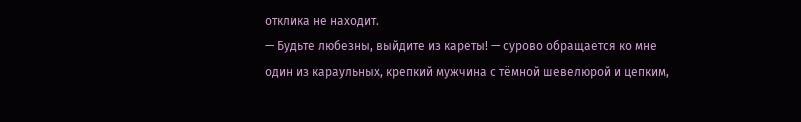отклика не находит.
— Будьте любезны, выйдите из кареты! — сурово обращается ко мне один из караульных, крепкий мужчина с тёмной шевелюрой и цепким,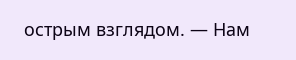острым взглядом. — Нам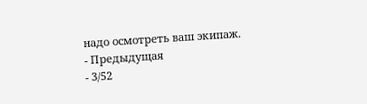надо осмотреть ваш экипаж.
- Предыдущая
- 3/52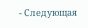- Следующая